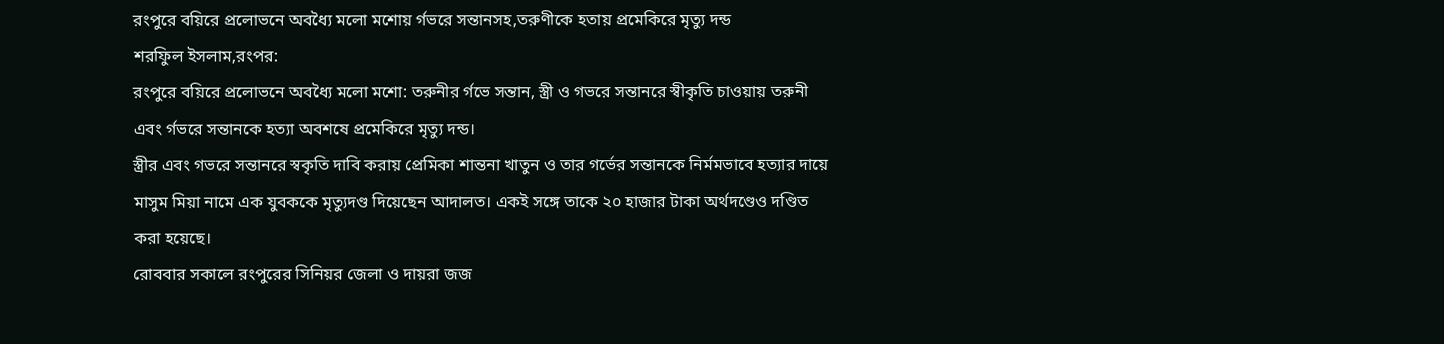রংপুরে বয়িরে প্রলোভনে অবধ্যৈ মলো মশোয় র্গভরে সন্তানসহ,তরুণীকে হতায় প্রমেকিরে মৃত্যু দন্ড
শরফিুল ইসলাম,রংপর:
রংপুরে বয়িরে প্রলোভনে অবধ্যৈ মলো মশো: তরুনীর র্গভে সন্তান, স্ত্রী ও গভরে সন্তানরে স্বীকৃতি চাওয়ায় তরুনী এবং র্গভরে সন্তানকে হত্যা অবশষে প্রমেকিরে মৃত্যু দন্ড।
স্ত্রীর এবং গভরে সন্তানরে স্বকৃতি দাবি করায় প্রেমিকা শান্তনা খাতুন ও তার গর্ভের সন্তানকে নির্মমভাবে হত্যার দায়ে মাসুম মিয়া নামে এক যুবককে মৃত্যুদণ্ড দিয়েছেন আদালত। একই সঙ্গে তাকে ২০ হাজার টাকা অর্থদণ্ডেও দণ্ডিত করা হয়েছে।
রোববার সকালে রংপুরের সিনিয়র জেলা ও দায়রা জজ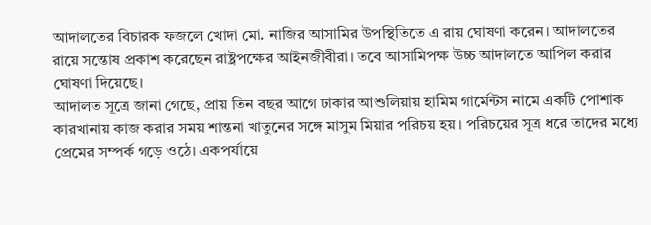আদালতের বিচারক ফজলে খোদা মো. নাজির আসামির উপস্থিতিতে এ রায় ঘোষণা করেন। আদালতের রায়ে সন্তোষ প্রকাশ করেছেন রাষ্ট্রপক্ষের আইনজীবীরা। তবে আসামিপক্ষ উচ্চ আদালতে আপিল করার ঘোষণা দিয়েছে।
আদালত সূত্রে জানা গেছে, প্রায় তিন বছর আগে ঢাকার আশুলিয়ায় হামিম গার্মেন্টস নামে একটি পোশাক কারখানায় কাজ করার সময় শান্তনা খাতুনের সঙ্গে মাসুম মিয়ার পরিচয় হয়। পরিচয়ের সূত্র ধরে তাদের মধ্যে প্রেমের সম্পর্ক গড়ে ওঠে। একপর্যায়ে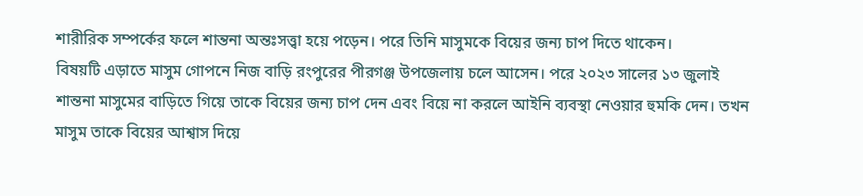শারীরিক সম্পর্কের ফলে শান্তনা অন্তঃসত্ত্বা হয়ে পড়েন। পরে তিনি মাসুমকে বিয়ের জন্য চাপ দিতে থাকেন।
বিষয়টি এড়াতে মাসুম গোপনে নিজ বাড়ি রংপুরের পীরগঞ্জ উপজেলায় চলে আসেন। পরে ২০২৩ সালের ১৩ জুলাই শান্তনা মাসুমের বাড়িতে গিয়ে তাকে বিয়ের জন্য চাপ দেন এবং বিয়ে না করলে আইনি ব্যবস্থা নেওয়ার হুমকি দেন। তখন মাসুম তাকে বিয়ের আশ্বাস দিয়ে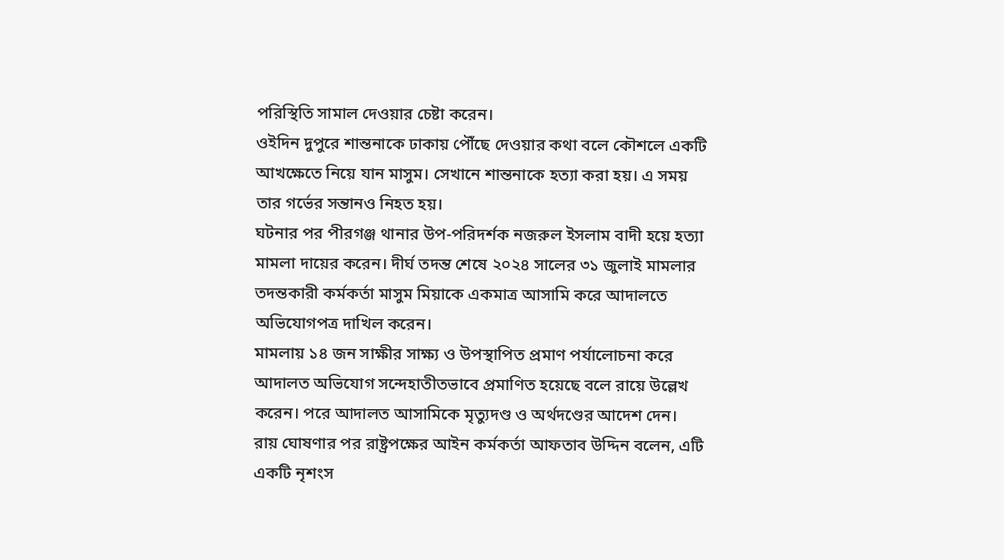পরিস্থিতি সামাল দেওয়ার চেষ্টা করেন।
ওইদিন দুপুরে শান্তনাকে ঢাকায় পৌঁছে দেওয়ার কথা বলে কৌশলে একটি আখক্ষেতে নিয়ে যান মাসুম। সেখানে শান্তনাকে হত্যা করা হয়। এ সময় তার গর্ভের সন্তানও নিহত হয়।
ঘটনার পর পীরগঞ্জ থানার উপ-পরিদর্শক নজরুল ইসলাম বাদী হয়ে হত্যা মামলা দায়ের করেন। দীর্ঘ তদন্ত শেষে ২০২৪ সালের ৩১ জুলাই মামলার তদন্তকারী কর্মকর্তা মাসুম মিয়াকে একমাত্র আসামি করে আদালতে অভিযোগপত্র দাখিল করেন।
মামলায় ১৪ জন সাক্ষীর সাক্ষ্য ও উপস্থাপিত প্রমাণ পর্যালোচনা করে আদালত অভিযোগ সন্দেহাতীতভাবে প্রমাণিত হয়েছে বলে রায়ে উল্লেখ করেন। পরে আদালত আসামিকে মৃত্যুদণ্ড ও অর্থদণ্ডের আদেশ দেন।
রায় ঘোষণার পর রাষ্ট্রপক্ষের আইন কর্মকর্তা আফতাব উদ্দিন বলেন, এটি একটি নৃশংস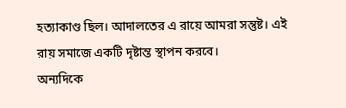হত্যাকাণ্ড ছিল। আদালতের এ রায়ে আমরা সন্তুষ্ট। এই রায় সমাজে একটি দৃষ্টান্ত স্থাপন করবে।
অন্যদিকে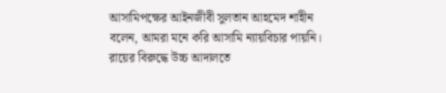আসামিপক্ষের আইনজীবী সুলতান আহমেদ শাহীন বলেন, আমরা মনে করি আসামি ন্যায়বিচার পায়নি। রায়ের বিরুদ্ধে উচ্চ আদালতে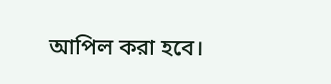আপিল করা হবে।